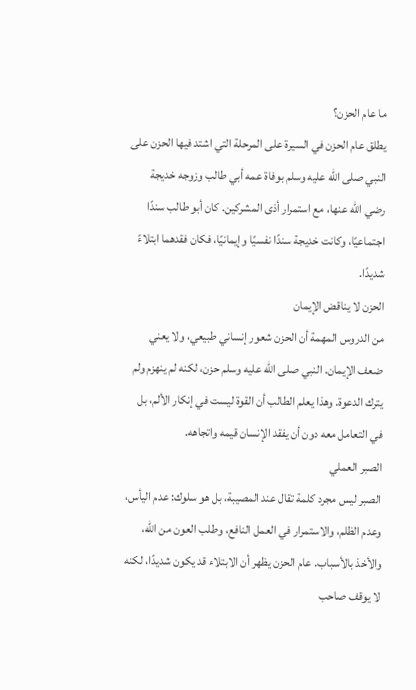ما عام الحزن؟
يطلق عام الحزن في السيرة على المرحلة التي اشتد فيها الحزن على النبي صلى الله عليه وسلم بوفاة عمه أبي طالب وزوجه خديجة رضي الله عنها، مع استمرار أذى المشركين. كان أبو طالب سندًا اجتماعيًا، وكانت خديجة سندًا نفسيًا وإيمانيًا، فكان فقدهما ابتلاءً شديدًا.
الحزن لا يناقض الإيمان
من الدروس المهمة أن الحزن شعور إنساني طبيعي، ولا يعني ضعف الإيمان. النبي صلى الله عليه وسلم حزن، لكنه لم ينهزم ولم يترك الدعوة. وهذا يعلم الطالب أن القوة ليست في إنكار الألم، بل في التعامل معه دون أن يفقد الإنسان قيمه واتجاهه.
الصبر العملي
الصبر ليس مجرد كلمة تقال عند المصيبة، بل هو سلوك: عدم اليأس، وعدم الظلم، والاستمرار في العمل النافع، وطلب العون من الله، والأخذ بالأسباب. عام الحزن يظهر أن الابتلاء قد يكون شديدًا، لكنه لا يوقف صاحب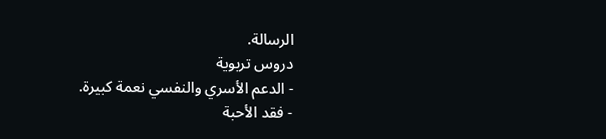الرسالة.
دروس تربوية
- الدعم الأسري والنفسي نعمة كبيرة.
- فقد الأحبة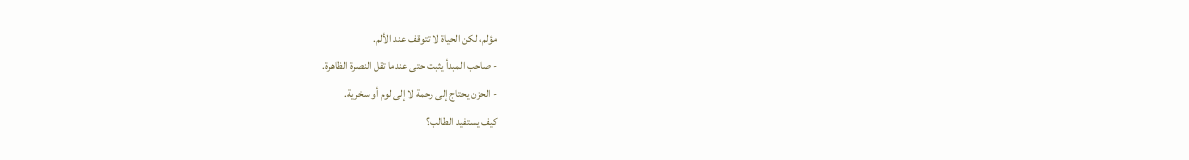مؤلم، لكن الحياة لا تتوقف عند الألم.
- صاحب المبدأ يثبت حتى عندما تقل النصرة الظاهرة.
- الحزن يحتاج إلى رحمة لا إلى لوم أو سخرية.
كيف يستفيد الطالب؟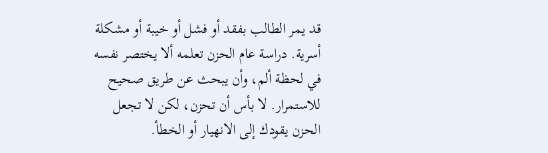قد يمر الطالب بفقد أو فشل أو خيبة أو مشكلة أسرية. دراسة عام الحزن تعلمه ألا يختصر نفسه في لحظة ألم، وأن يبحث عن طريق صحيح للاستمرار. لا بأس أن تحزن، لكن لا تجعل الحزن يقودك إلى الانهيار أو الخطأ.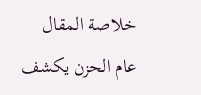خلاصة المقال
عام الحزن يكشف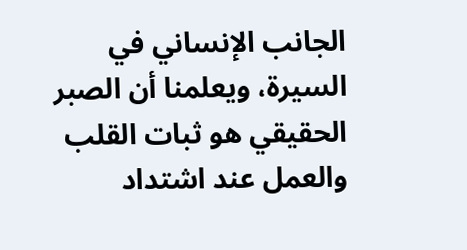الجانب الإنساني في السيرة، ويعلمنا أن الصبر الحقيقي هو ثبات القلب والعمل عند اشتداد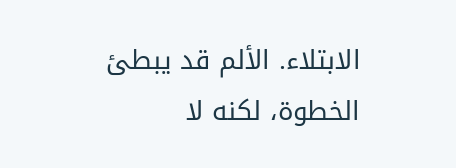الابتلاء. الألم قد يبطئ الخطوة، لكنه لا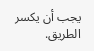يجب أن يكسر الطريق.